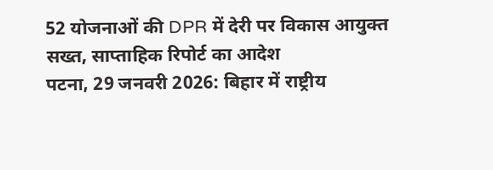52 योजनाओं की DPR में देरी पर विकास आयुक्त सख्त, साप्ताहिक रिपोर्ट का आदेश
पटना, 29 जनवरी 2026: बिहार में राष्ट्रीय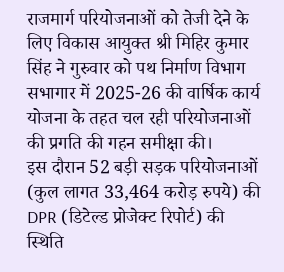राजमार्ग परियोजनाओं को तेजी देने के लिए विकास आयुक्त श्री मिहिर कुमार सिंह ने गुरुवार को पथ निर्माण विभाग सभागार में 2025-26 की वार्षिक कार्य योजना के तहत चल रही परियोजनाओं की प्रगति की गहन समीक्षा की।
इस दौरान 52 बड़ी सड़क परियोजनाओं (कुल लागत 33,464 करोड़ रुपये) की DPR (डिटेल्ड प्रोजेक्ट रिपोर्ट) की स्थिति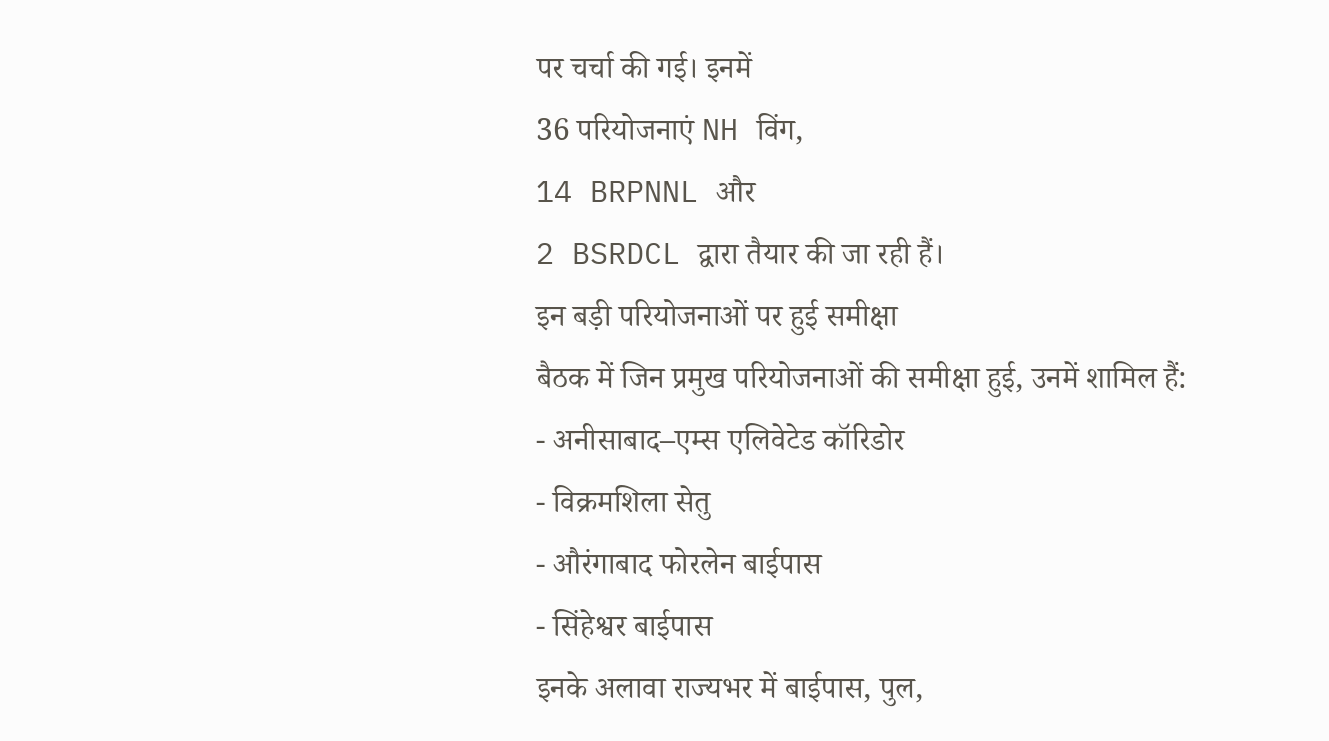पर चर्चा की गई। इनमें
36 परियोजनाएं NH विंग,
14 BRPNNL और
2 BSRDCL द्वारा तैयार की जा रही हैं।
इन बड़ी परियोजनाओं पर हुई समीक्षा
बैठक में जिन प्रमुख परियोजनाओं की समीक्षा हुई, उनमें शामिल हैं:
- अनीसाबाद–एम्स एलिवेटेड कॉरिडोर
- विक्रमशिला सेतु
- औरंगाबाद फोरलेन बाईपास
- सिंहेश्वर बाईपास
इनके अलावा राज्यभर में बाईपास, पुल,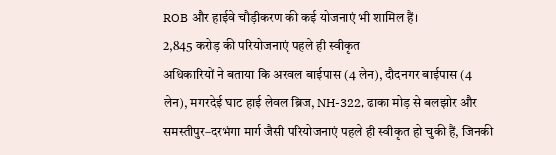ROB और हाईवे चौड़ीकरण की कई योजनाएं भी शामिल हैं।
2,845 करोड़ की परियोजनाएं पहले ही स्वीकृत
अधिकारियों ने बताया कि अरवल बाईपास (4 लेन), दौदनगर बाईपास (4 लेन), मगरदेई घाट हाई लेवल ब्रिज, NH-322, ढाका मोड़ से बलझोर और समस्तीपुर–दरभंगा मार्ग जैसी परियोजनाएं पहले ही स्वीकृत हो चुकी हैं, जिनकी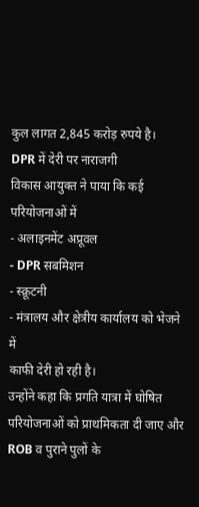कुल लागत 2,845 करोड़ रुपये है।
DPR में देरी पर नाराजगी
विकास आयुक्त ने पाया कि कई परियोजनाओं में
- अलाइनमेंट अप्रूवल
- DPR सबमिशन
- स्क्रूटनी
- मंत्रालय और क्षेत्रीय कार्यालय को भेजने में
काफी देरी हो रही है।
उन्होंने कहा कि प्रगति यात्रा में घोषित परियोजनाओं को प्राथमिकता दी जाए और ROB व पुराने पुलों के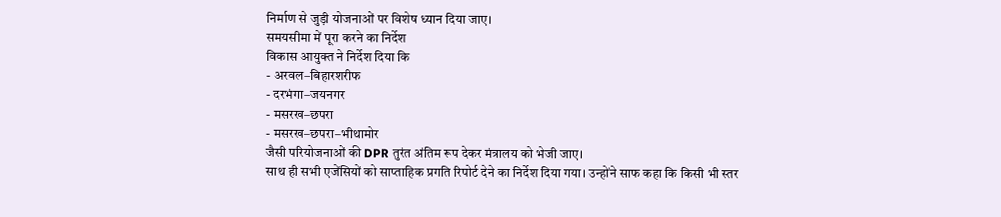निर्माण से जुड़ी योजनाओं पर विशेष ध्यान दिया जाए।
समयसीमा में पूरा करने का निर्देश
विकास आयुक्त ने निर्देश दिया कि
- अरवल–बिहारशरीफ
- दरभंगा–जयनगर
- मसरख–छपरा
- मसरख–छपरा–भीथामोर
जैसी परियोजनाओं की DPR तुरंत अंतिम रूप देकर मंत्रालय को भेजी जाए।
साथ ही सभी एजेंसियों को साप्ताहिक प्रगति रिपोर्ट देने का निर्देश दिया गया। उन्होंने साफ कहा कि किसी भी स्तर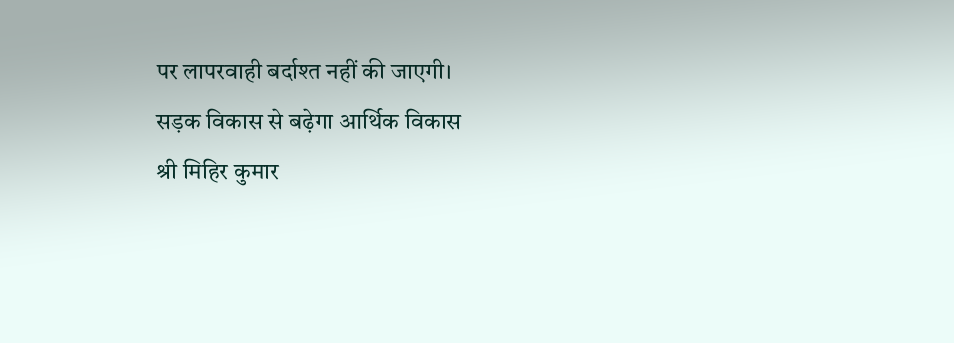पर लापरवाही बर्दाश्त नहीं की जाएगी।
सड़क विकास से बढ़ेगा आर्थिक विकास
श्री मिहिर कुमार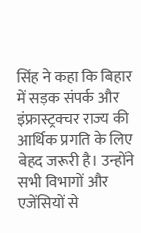सिंह ने कहा कि बिहार में सड़क संपर्क और इंफ्रास्ट्रक्चर राज्य की आर्थिक प्रगति के लिए बेहद जरूरी है। उन्होंने सभी विभागों और एजेंसियों से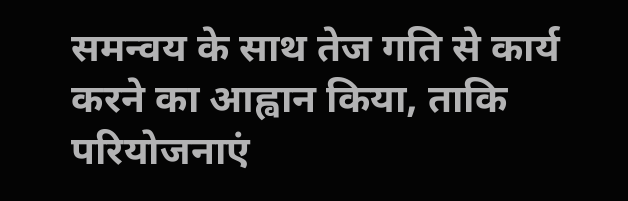समन्वय के साथ तेज गति से कार्य करने का आह्वान किया, ताकि परियोजनाएं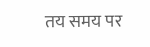तय समय पर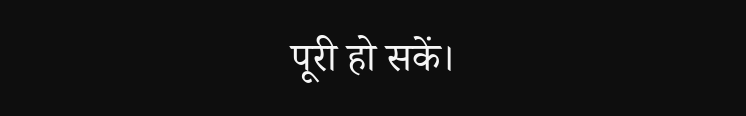पूरी हो सकें।